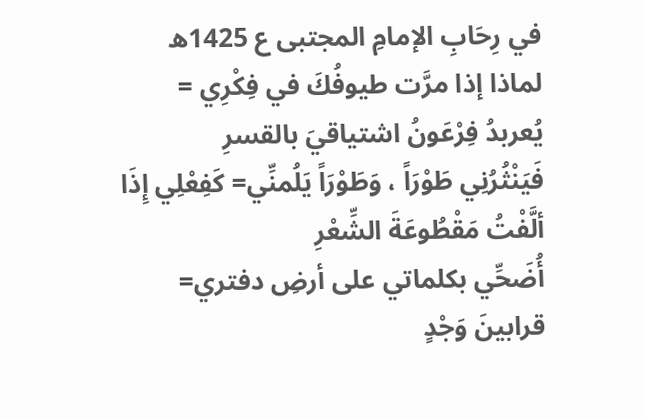في رِحَابِ الإمامِ المجتبى ع 1425ه
لماذا إذا مرَّت طيوفُكَ في فِكْرِي = يُعربدُ فِرْعَونُ اشتياقيَ بالقسرِ
فَيَنْثُرُنِي طَوْرَاً ، وَطَوْرَاً يَلُمنِّي= كَفِعْلِي إِذَا ألَّفْتُ مَقْطُوعَةَ الشِّعْرِ
أُضَحِّي بكلماتي على أرضِ دفتري= قرابينَ وَجْدٍ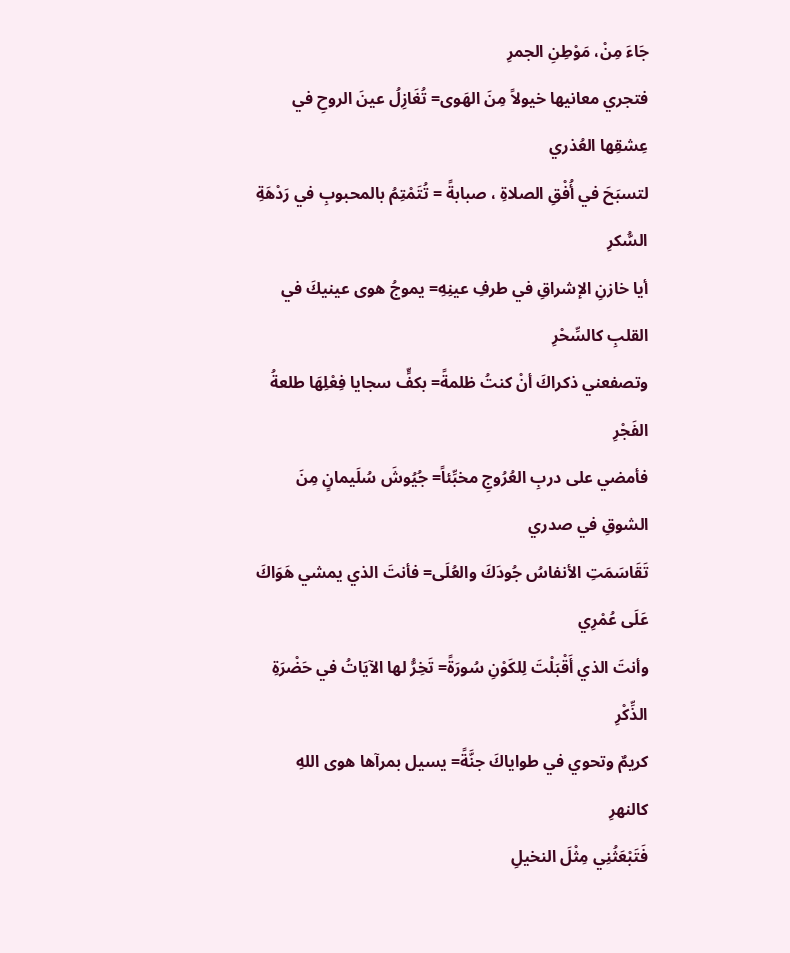جَاءَ مِنْ، مَوْطِنِ الجمرِ
فتجري معانيها خيولاً مِنَ الهَوى= تُغَازِلُ عينَ الروحِ في عِشقِها العُذري
لتسبَحَ في أُفْقِ الصلاةِ ، صبابةً = تُتَمْتِمُ بالمحبوبِ في رَدْهَةِ السُّكرِ
أيا خازنِ الإشراقِ في طرفِ عينِهِ= يموجُ هوى عينيكَ في القلبِ كالسِّحْرِ
وتصفعني ذكراكَ أنْ كنتُ ظلمةً= بكفٍّ سجايا فِعْلِهَا طلعةُ الفَجْرِ
فأمضي على دربِ العُرُوجِ مخبِّئاً= جُيُوشَ سُلَيمانٍ مِنَ الشوقِ في صدري
تَقَاسَمَتِ الأنفاسُ جُودَكَ والعُلَى= فأنتَ الذي يمشي هَوَاكَ عَلَى عُمْرِي
وأنتَ الذي أَقْبَلْتَ لِلكَوْنِ سُورَةً= تَخِرُّ لها الآيَاتُ في حَضْرَةِ الذِّكْرِ
كريمٌ وتحوي في طواياكَ جنَّةً= يسيل بمرآها هوى اللهِ كالنهرِ
فَتَبْعَثُنِي مِثْلَ النخيلِ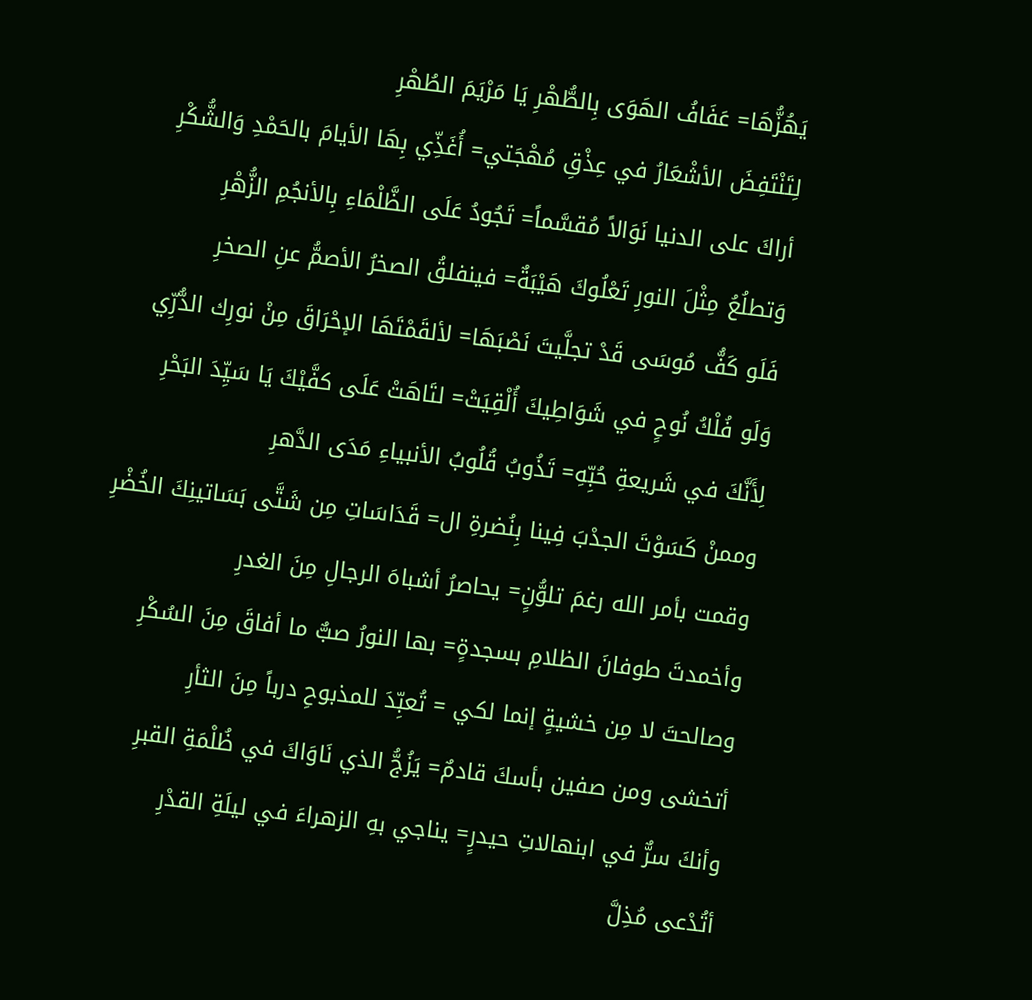يَهُزُّهَا= عَفَافُ الهَوَى بِالطُّهْرِ يَا مَرْيَمَ الطُهْرِ
لِتَنْتَفِضَ الأشْعَارُ في عِذْقِ مُهْجَتي= أُغَذِّي بِهَا الأيامَ بالحَمْدِ وَالشُّكْرِ
أراكَ على الدنيا نَوَالاً مُقسَّماً= تَجُودُ عَلَى الظَّلْمَاءِ بِالأنجُمِ الزُّهْرِ
وَتطلُعُ مِثْلَ النورِ تَعْلُوكَ هَيْبَةٌ= فينفلقُ الصخرُ الأصمُّ عنِ الصخرِ
فَلَو كَفُّ مُوسَى قَدْ تجلَّيتَ نَصْبَهَا= لألقَمْتَهَا الإحْرَاقَ مِنْ نورِك الدُّرِّي
وَلَو فُلْكُ نُوحٍ في شَوَاطِيكَ أُلْقِيَتْ= لتَاهَتْ عَلَى كفَّيْكَ يَا سَيِّدَ البَحْرِ
لِأَنَّكَ في شَريعةِ حُبِّهِ= تَذُوبُ قُلُوبُ الأنبياءِ مَدَى الدَّهرِ
وممنْ كَسَوْتَ الجدْبَ فِينا بِنُضرةِ ال= قَدَاسَاتِ مِن شَتَّى بَسَاتينِكَ الخُضْرِ
وقمت بأمر الله رغمَ تلوُّنٍ= يحاصرُ أشباهَ الرجالِ مِنَ الغدرِ
وأخمدتَ طوفانَ الظلامِ بسجدةٍ= بها النورُ صبٌّ ما أفاقَ مِنَ السُكْرِ
وصالحتَ لا مِن خشيةٍ إنما لكي = تُعبِّدَ للمذبوحِ درباً مِنَ الثأرِ
أتخشى ومن صفين بأسكَ قادمٌ= يَزُجُّ الذي نَاوَاكَ في ظُلْمَةِ القبرِ
وأنكَ سرٌّ في ابنهالاتِ حيدرٍ= يناجي بهِ الزهراءَ في ليلَةِ القدْرِ
أتُدْعى مُذِلَّ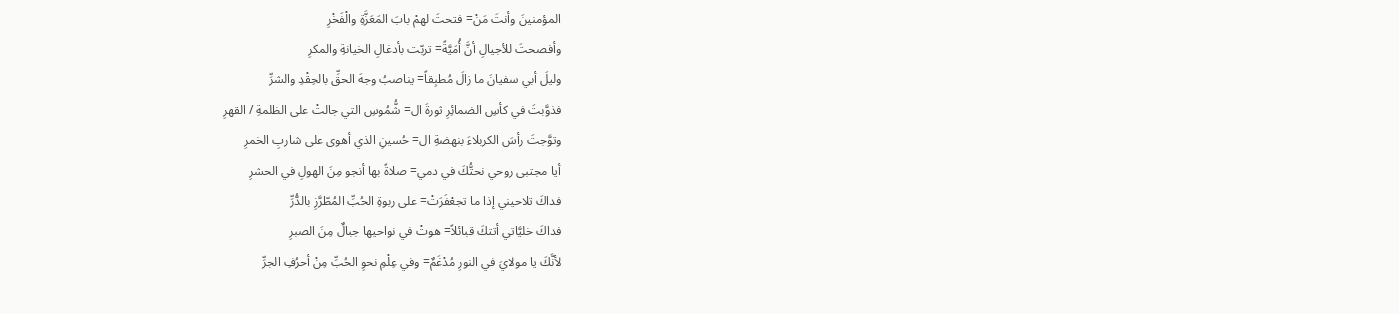المؤمنينَ وأنتَ مَنْ= فتحتَ لهمْ بابَ المَعَزَّةِ والْفَخْرِ
وأفصحتَ للأجيالِ أنَّ أُمَيَّةً= تربّت بأدغالِ الخيانةِ والمكرِ
وليلَ أبي سفيانَ ما زالَ مُطبِقاً= يناصبُ وجهَ الحقِّ بالحِقْدِ والشرِّ
فذوَّبتَ في كأسِ الضمائِرِ ثورةَ ال= شُّمُوسِ التي جالتْ على الظلمةِ / القهرِ
وتوَّجتَ رأسَ الكربلاءَ بنهضةِ ال= حُسينِ الذي أهوى على شاربِ الخمرِ
أيا مجتبى روحي نحتُّكَ في دمي= صلاةً بها أنجو مِنَ الهولِ في الحشرِ
فداكَ تلاحيني إذا ما تجعْفَرَتْ= على ربوةِ الحُبِّ المُطّرَّزِ بالدُّرِّ
فداكَ خليَّاتي أتتكَ قبائلاً= هوتْ في نواحيها جبالٌ مِنَ الصبرِ
لأنَّكَ يا مولايَ في النورِ مُدْغَمٌ= وفي عِلْمِ نحوِ الحُبِّ مِنْ أحرُفِ الجرِّ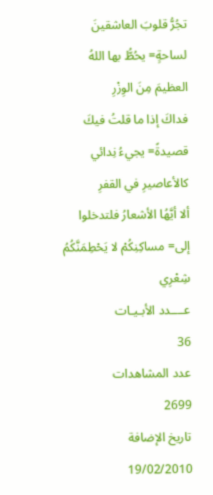تجُرُّ قلوبَ العاشقينَ لساحةٍ= يحُطُّ بها اللهُ العظيمَ مِنَ الوِزْرِ
فداكَ إذا ما قلتُ فيكَ قصيدةً= يجيءُ نِدائي كالأعاصيرِ في القفرِ
ألا أيَّهُا الأشعارُ فلتدخلوا إلى= مساكِنِكُمْ لا يَحْطِمَنَّكُمُ شِعْرِي
عــــدد الأبـيـات
36
عدد المشاهدات
2699
تاريخ الإضافة
19/02/2010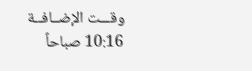وقـــت الإضــافــة
10:16 صباحاً